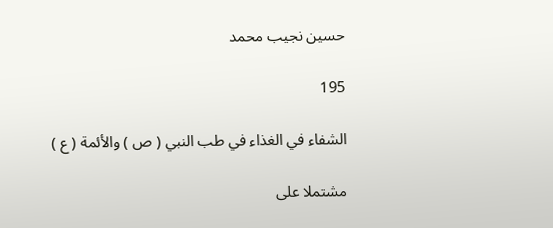حسين نجيب محمد

195

الشفاء في الغذاء في طب النبي ( ص ) والأئمة ( ع )

مشتملا على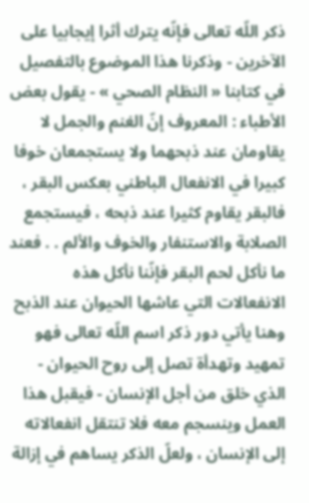ذكر اللّه تعالى فإنّه يترك أثرا إيجابيا على الآخرين - وذكرنا هذا الموضوع بالتفصيل في كتابنا « النظام الصحي » - يقول بعض الأطباء : المعروف إنّ الغنم والجمل لا يقاومان عند ذبحهما ولا يستجمعان خوفا كبيرا في الانفعال الباطني بعكس البقر ، فالبقر يقاوم كثيرا عند ذبحه ، فيستجمع الصلابة والاستنفار والخوف والألم . . فعند ما نأكل لحم البقر فإنّنا نأكل هذه الانفعالات التي عاشها الحيوان عند الذبح وهنا يأتي دور ذكر اسم اللّه تعالى فهو تمهيد وتهدأة تصل إلى روح الحيوان - الذي خلق من أجل الإنسان - فيقبل هذا العمل وينسجم معه فلا تنتقل انفعالاته إلى الإنسان ، ولعلّ الذكر يساهم في إزالة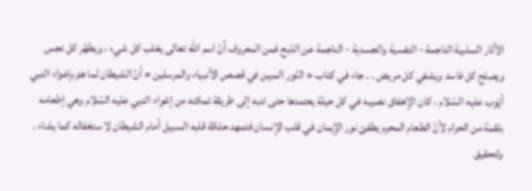الآثار السلبية الناجمة - النفسية والجسدية - الناجمة عن الذبح فمن المعروف أنّ اسم اللّه تعالى يغلب كل شيء ، ويطهّر كل نجس ويصلح كل فاسد ويشفي كل مريض . . جاء في كتاب « النّور المبين في قصص الأنبياء والمرسلين » أنّ الشيطان لما همّ بإغواء النبي أيّوب عليه السّلام ، كان الإخفاق نصيبه في كل حيلة يعتمدها حتى تنبه إلى طريقة تمكنه من إغواء النبي عليه السّلام وهي إطعامه بلقمة من الحرام لأنّ الطعام المحرم يطفئ نور الإيمان في قلب الإنسان فتمهد حلكة قلبه السبيل أمام الشيطان لا ستغفاله كما يشاء . ولتحقيق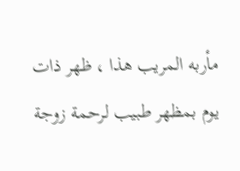مأربه المريب هذا ، ظهر ذات يوم بمظهر طبيب لرحمة زوجة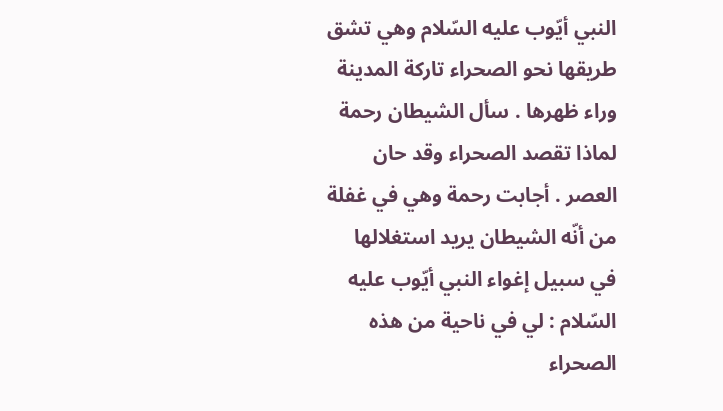النبي أيّوب عليه السّلام وهي تشق طريقها نحو الصحراء تاركة المدينة وراء ظهرها . سأل الشيطان رحمة لماذا تقصد الصحراء وقد حان العصر . أجابت رحمة وهي في غفلة من أنّه الشيطان يريد استغلالها في سبيل إغواء النبي أيّوب عليه السّلام : لي في ناحية من هذه الصحراء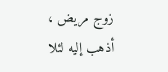زوج مريض ، أذهب إليه لئلا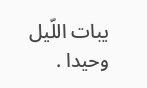يبات اللّيل وحيدا .